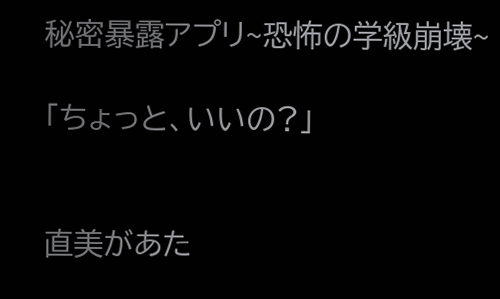秘密暴露アプリ~恐怖の学級崩壊~

「ちょっと、いいの?」


直美があた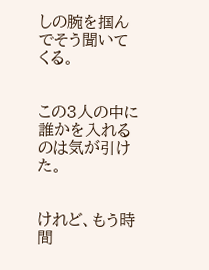しの腕を掴んでそう聞いてくる。


この3人の中に誰かを入れるのは気が引けた。


けれど、もう時間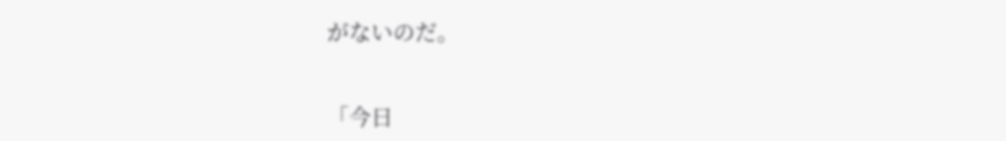がないのだ。


「今日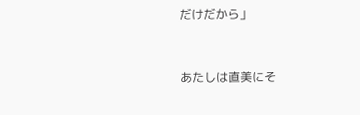だけだから」


あたしは直美にそ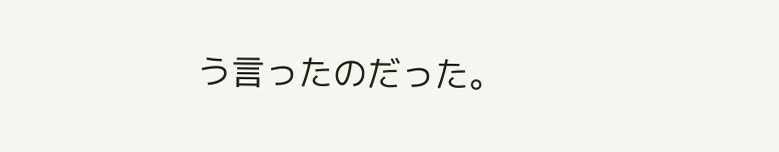う言ったのだった。